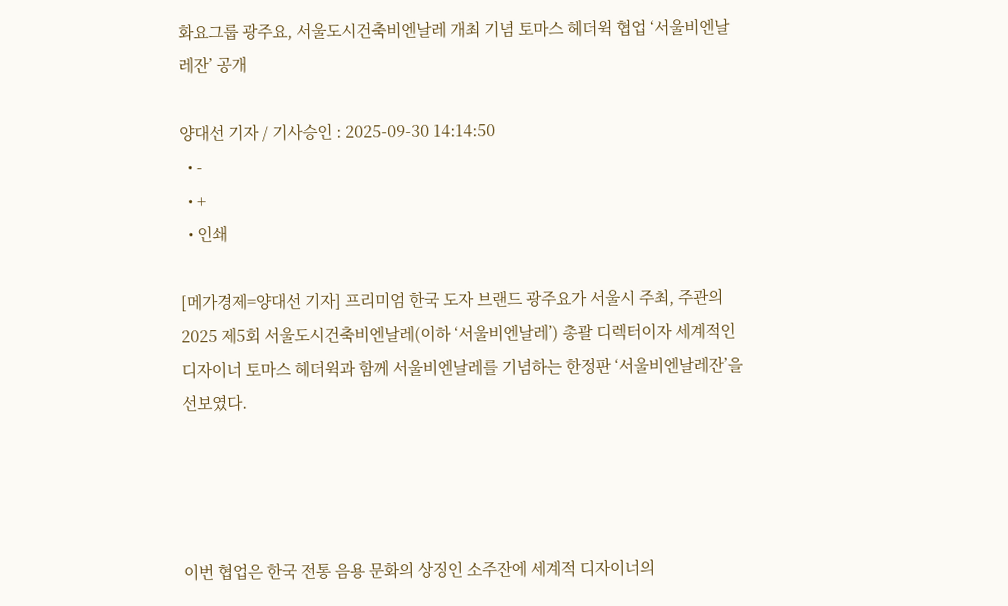화요그룹 광주요, 서울도시건축비엔날레 개최 기념 토마스 헤더윅 협업 ‘서울비엔날레잔’ 공개

양대선 기자 / 기사승인 : 2025-09-30 14:14:50
  • -
  • +
  • 인쇄

[메가경제=양대선 기자] 프리미엄 한국 도자 브랜드 광주요가 서울시 주최, 주관의 2025 제5회 서울도시건축비엔날레(이하 ‘서울비엔날레’) 총괄 디렉터이자 세계적인 디자이너 토마스 헤더윅과 함께 서울비엔날레를 기념하는 한정판 ‘서울비엔날레잔’을 선보였다.




이번 협업은 한국 전통 음용 문화의 상징인 소주잔에 세계적 디자이너의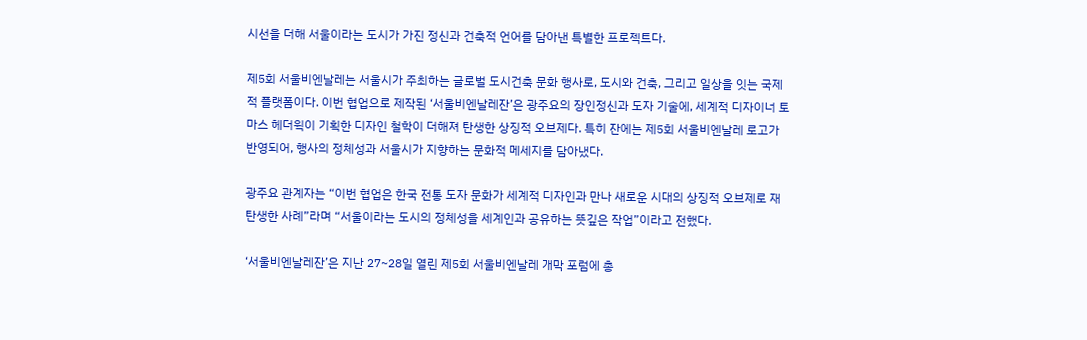시선을 더해 서울이라는 도시가 가진 정신과 건축적 언어를 담아낸 특별한 프로젝트다.

제5회 서울비엔날레는 서울시가 주최하는 글로벌 도시건축 문화 행사로, 도시와 건축, 그리고 일상을 잇는 국제적 플랫폼이다. 이번 협업으로 제작된 ‘서울비엔날레잔’은 광주요의 장인정신과 도자 기술에, 세계적 디자이너 토마스 헤더윅이 기획한 디자인 철학이 더해져 탄생한 상징적 오브제다. 특히 잔에는 제5회 서울비엔날레 로고가 반영되어, 행사의 정체성과 서울시가 지향하는 문화적 메세지를 담아냈다.

광주요 관계자는 “이번 협업은 한국 전통 도자 문화가 세계적 디자인과 만나 새로운 시대의 상징적 오브제로 재탄생한 사례”라며 “서울이라는 도시의 정체성을 세계인과 공유하는 뜻깊은 작업”이라고 전했다.

‘서울비엔날레잔’은 지난 27~28일 열린 제5회 서울비엔날레 개막 포럼에 총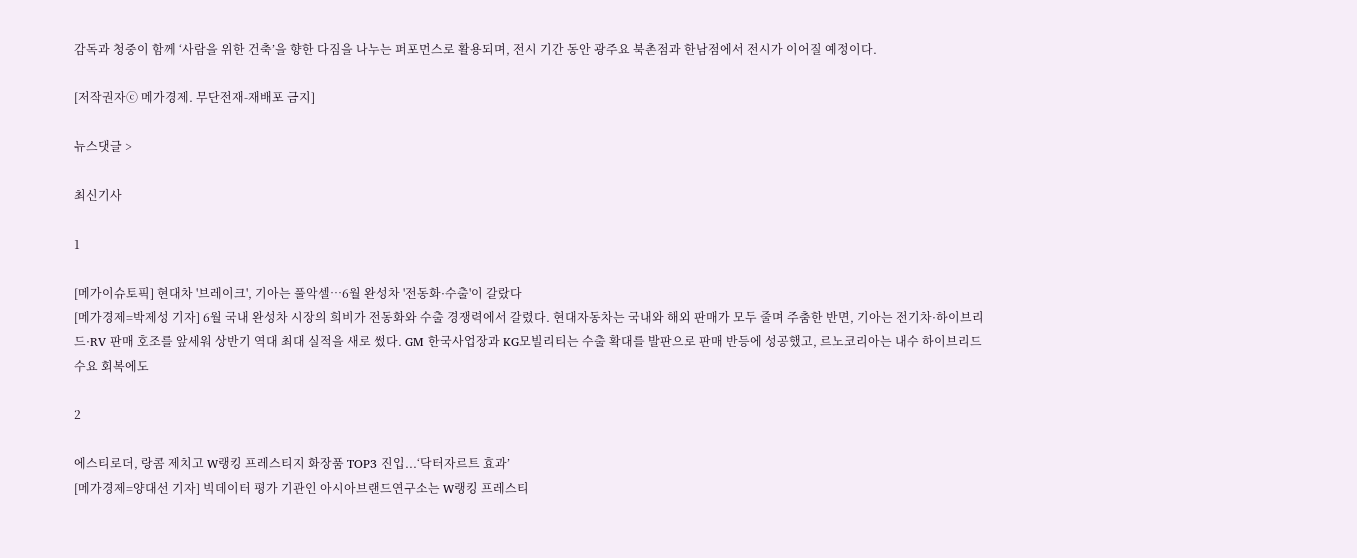감독과 청중이 함께 ‘사람을 위한 건축’을 향한 다짐을 나누는 퍼포먼스로 활용되며, 전시 기간 동안 광주요 북촌점과 한남점에서 전시가 이어질 예정이다.

[저작권자ⓒ 메가경제. 무단전재-재배포 금지]

뉴스댓글 >

최신기사

1

[메가이슈토픽] 현대차 '브레이크', 기아는 풀악셀…6월 완성차 '전동화·수출'이 갈랐다
[메가경제=박제성 기자] 6월 국내 완성차 시장의 희비가 전동화와 수출 경쟁력에서 갈렸다. 현대자동차는 국내와 해외 판매가 모두 줄며 주춤한 반면, 기아는 전기차·하이브리드·RV 판매 호조를 앞세워 상반기 역대 최대 실적을 새로 썼다. GM 한국사업장과 KG모빌리티는 수출 확대를 발판으로 판매 반등에 성공했고, 르노코리아는 내수 하이브리드 수요 회복에도

2

에스티로더, 랑콤 제치고 W랭킹 프레스티지 화장품 TOP3 진입...‘닥터자르트 효과’
[메가경제=양대선 기자] 빅데이터 평가 기관인 아시아브랜드연구소는 W랭킹 프레스티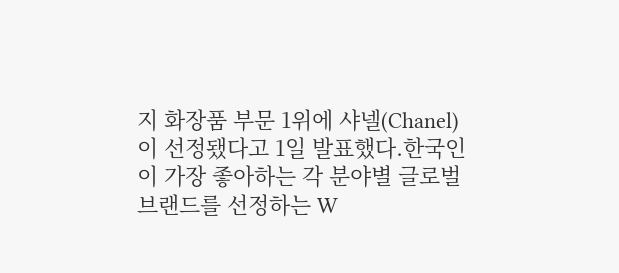지 화장품 부문 1위에 샤넬(Chanel)이 선정됐다고 1일 발표했다.한국인이 가장 좋아하는 각 분야별 글로벌 브랜드를 선정하는 W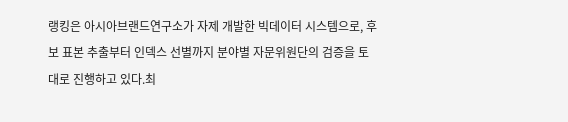랭킹은 아시아브랜드연구소가 자제 개발한 빅데이터 시스템으로, 후보 표본 추출부터 인덱스 선별까지 분야별 자문위원단의 검증을 토대로 진행하고 있다.최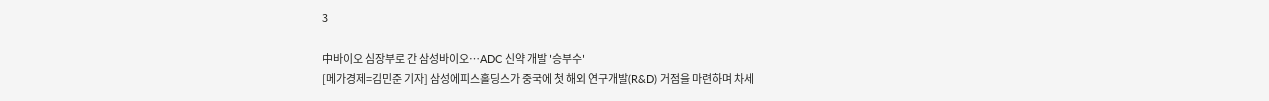3

中바이오 심장부로 간 삼성바이오…ADC 신약 개발 '승부수'
[메가경제=김민준 기자] 삼성에피스홀딩스가 중국에 첫 해외 연구개발(R&D) 거점을 마련하며 차세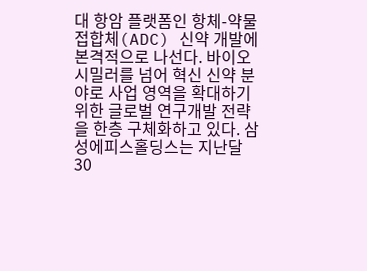대 항암 플랫폼인 항체-약물 접합체(ADC) 신약 개발에 본격적으로 나선다. 바이오시밀러를 넘어 혁신 신약 분야로 사업 영역을 확대하기 위한 글로벌 연구개발 전략을 한층 구체화하고 있다. 삼성에피스홀딩스는 지난달 30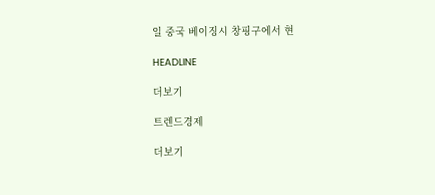일 중국 베이징시 창핑구에서 현

HEADLINE

더보기

트렌드경제

더보기